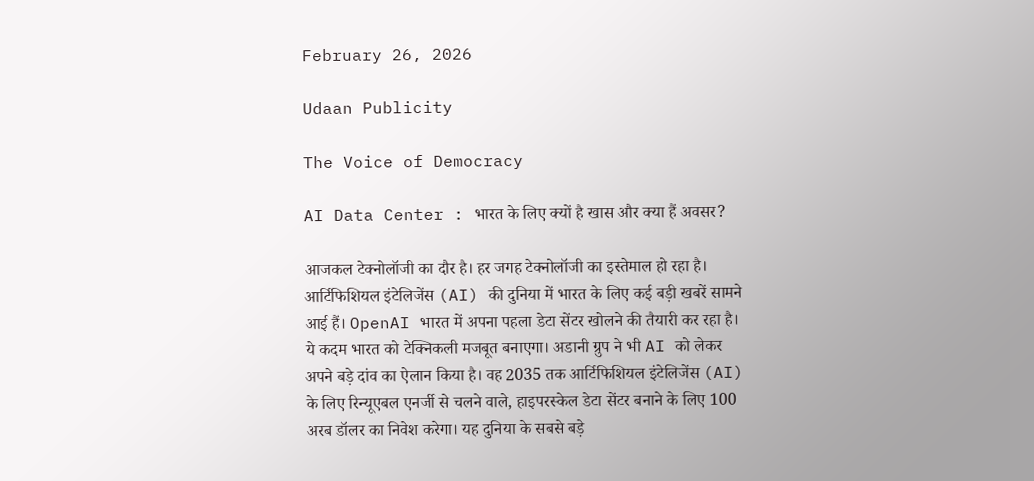February 26, 2026

Udaan Publicity

The Voice of Democracy

AI Data Center : भारत के लिए क्यों है खास और क्या हैं अवसर?

आजकल टेक्नोलॉजी का दौर है। हर जगह टेक्नोलॉजी का इस्तेमाल हो रहा है। आर्टिफिशियल इंटेलिजेंस (AI) की दुनिया में भारत के लिए कई बड़ी खबरें सामने आई हैं। OpenAI भारत में अपना पहला डेटा सेंटर खोलने की तैयारी कर रहा है। ये कदम भारत को टेक्निकली मजबूत बनाएगा। अडानी ग्रुप ने भी AI को लेकर अपने बड़े दांव का ऐलान किया है। वह 2035 तक आर्टिफिशियल इंटेलिजेंस (AI) के लिए रिन्यूएबल एनर्जी से चलने वाले, हाइपरस्केल डेटा सेंटर बनाने के लिए 100 अरब डॉलर का निवेश करेगा। यह दुनिया के सबसे बड़े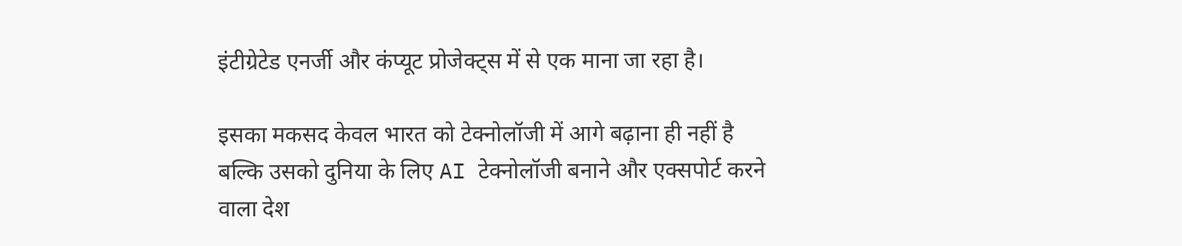इंटीग्रेटेड एनर्जी और कंप्यूट प्रोजेक्ट्स में से एक माना जा रहा है।

इसका मकसद केवल भारत को टेक्नोलॉजी में आगे बढ़ाना ही नहीं है बल्कि उसको दुनिया के लिए AI टेक्नोलॉजी बनाने और एक्सपोर्ट करने वाला देश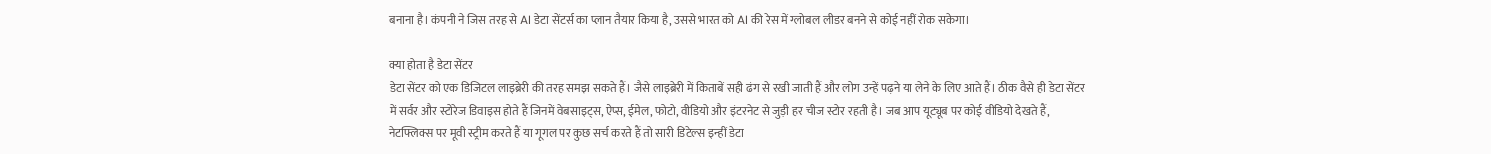बनाना है। कंपनी ने जिस तरह से AI डेटा सेंटर्स का प्लान तैयार किया है, उससे भारत को AI की रेस में ग्लोबल लीडर बनने से कोई नहीं रोक सकेगा।

क्या होता है डेटा सेंटर
डेटा सेंटर को एक डिजिटल लाइब्रेरी की तरह समझ सकते हैं। जैसे लाइब्रेरी में किताबें सही ढंग से रखी जाती हैं और लोग उन्हें पढ़ने या लेने के लिए आते हैं। ठीक वैसे ही डेटा सेंटर में सर्वर और स्टोरेज डिवाइस होते हैं जिनमें वेबसाइट्स, ऐप्स, ईमेल, फोटो, वीडियो और इंटरनेट से जुड़ी हर चीज स्टोर रहती है। जब आप यूट्यूब पर कोई वीडियो देखते हैं, नेटफ्लिक्स पर मूवी स्ट्रीम करते हैं या गूगल पर कुछ सर्च करते हैं तो सारी डिटेल्स इन्हीं डेटा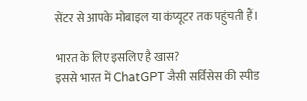सेंटर से आपके मोबाइल या कंप्यूटर तक पहुंचती हैं।

भारत के लिए इसलिए है खास?
इससे भारत में ChatGPT जैसी सर्विसेस की स्पीड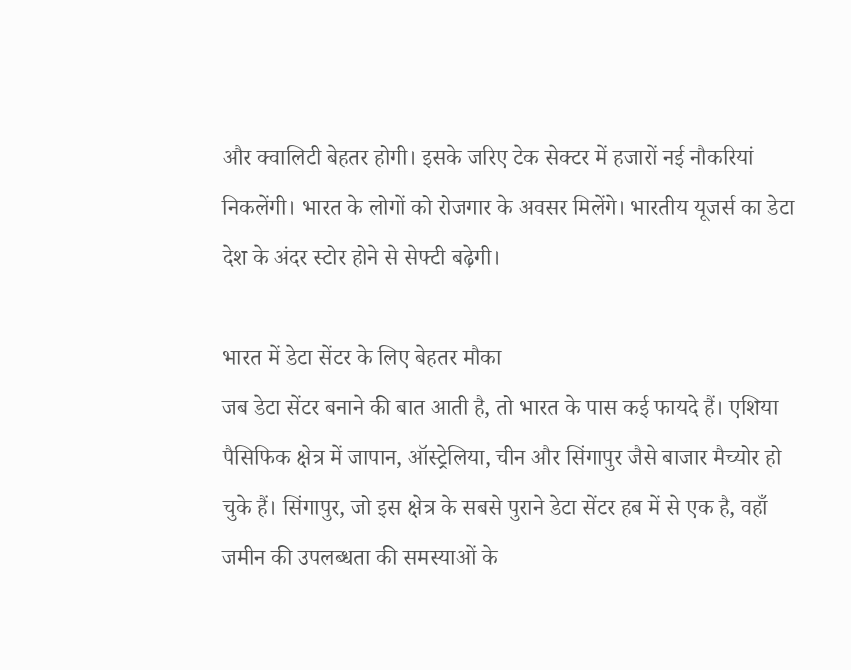और क्वालिटी बेहतर होगी। इसके जरिए टेक सेक्टर में हजारों नई नौकरियां निकलेंगी। भारत के लोगों को रोजगार के अवसर मिलेंगे। भारतीय यूजर्स का डेटा देश के अंदर स्टोर होने से सेफ्टी बढ़ेगी।

भारत में डेटा सेंटर के लिए बेहतर मौका
जब डेटा सेंटर बनाने की बात आती है, तो भारत के पास कई फायदे हैं। एशिया पैसिफिक क्षेत्र में जापान, ऑस्ट्रेलिया, चीन और सिंगापुर जैसे बाजार मैच्योर हो चुके हैं। सिंगापुर, जो इस क्षेत्र के सबसे पुराने डेटा सेंटर हब में से एक है, वहाँ जमीन की उपलब्धता की समस्याओं के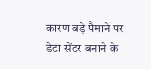कारण बड़े पैमाने पर डेटा सेंटर बनाने के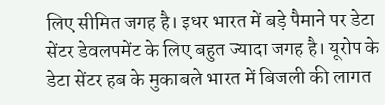लिए सीमित जगह है। इधर भारत में बड़े पैमाने पर डेटा सेंटर डेवलपमेंट के लिए बहुत ज्यादा जगह है। यूरोप के डेटा सेंटर हब के मुकाबले भारत में बिजली की लागत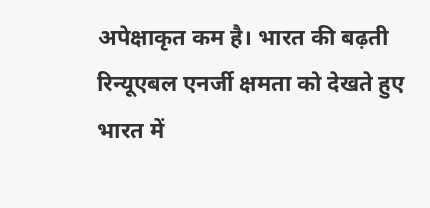अपेक्षाकृत कम है। भारत की बढ़ती रिन्यूएबल एनर्जी क्षमता को देखते हुए भारत में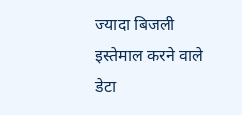ज्यादा बिजली इस्तेमाल करने वाले डेटा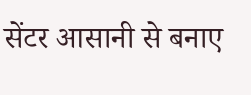सेंटर आसानी से बनाए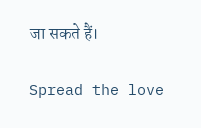जा सकते हैं।

Spread the love